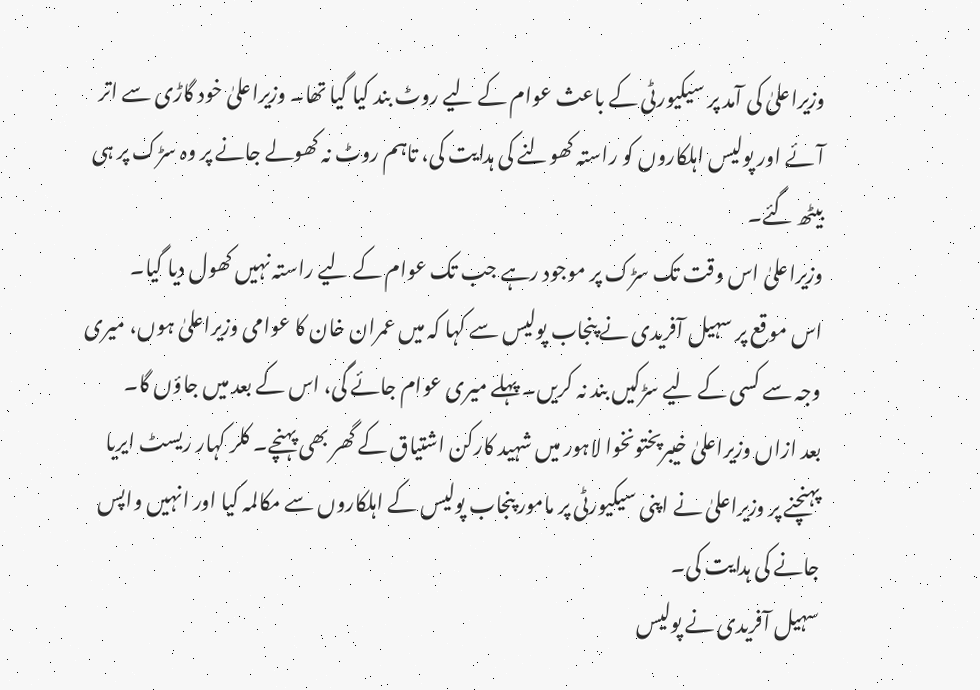وزیراعلیٰ کی آمد پر سیکیورٹی کے باعث عوام کے لیے روٹ بند کیا گیا تھا۔ وزیراعلیٰ خود گاڑی سے اتر آئے اور پولیس اہلکاروں کو راستہ کھولنے کی ہدایت کی، تاہم روٹ نہ کھولے جانے پر وہ سڑک پر ہی بیٹھ گئے۔
وزیراعلیٰ اس وقت تک سڑک پر موجود رہے جب تک عوام کے لیے راستہ نہیں کھول دیا گیا۔
اس موقع پر سہیل آفریدی نے پنجاب پولیس سے کہا کہ میں عمران خان کا عوامی وزیراعلیٰ ہوں، میری وجہ سے کسی کے لیے سڑکیں بند نہ کریں۔ پہلے میری عوام جائے گی، اس کے بعد میں جاؤں گا۔
بعد ازاں وزیراعلیٰ خیبرپختونخوا لاہور میں شہید کارکن اشتیاق کے گھر بھی پہنچے۔ کلر کہار ریسٹ ایریا پہنچنے پر وزیراعلیٰ نے اپنی سیکیورٹی پر مامور پنجاب پولیس کے اہلکاروں سے مکالمہ کیا اور انہیں واپس جانے کی ہدایت کی۔
سہیل آفریدی نے پولیس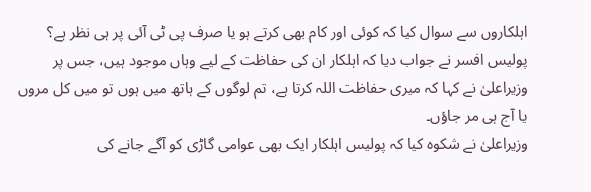اہلکاروں سے سوال کیا کہ کوئی اور کام بھی کرتے ہو یا صرف پی ٹی آئی پر ہی نظر ہے؟
پولیس افسر نے جواب دیا کہ اہلکار ان کی حفاظت کے لیے وہاں موجود ہیں، جس پر وزیراعلیٰ نے کہا کہ میری حفاظت اللہ کرتا ہے، تم لوگوں کے ہاتھ میں ہوں تو میں کل مروں یا آج ہی مر جاؤں۔
وزیراعلیٰ نے شکوہ کیا کہ پولیس اہلکار ایک بھی عوامی گاڑی کو آگے جانے کی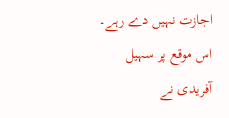اجازت نہیں دے رہے۔ اس موقع پر سہیل آفریدی نے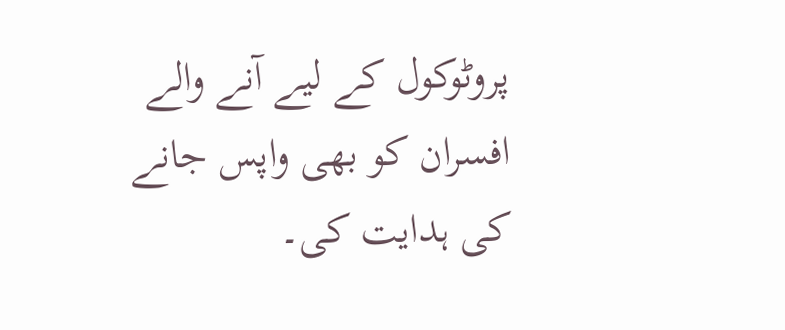پروٹوکول کے لیے آنے والے افسران کو بھی واپس جانے کی ہدایت کی۔